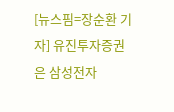[뉴스핌=장순환 기자] 유진투자증권은 삼성전자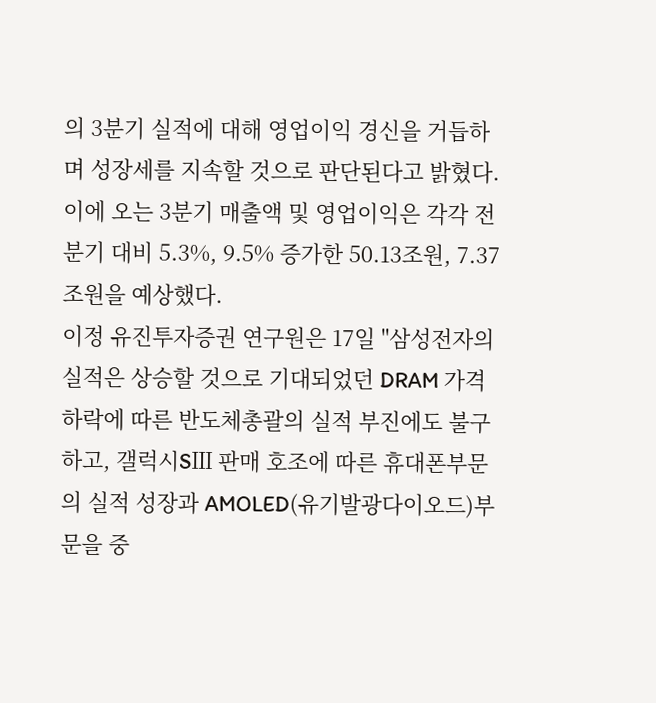의 3분기 실적에 대해 영업이익 경신을 거듭하며 성장세를 지속할 것으로 판단된다고 밝혔다.
이에 오는 3분기 매출액 및 영업이익은 각각 전분기 대비 5.3%, 9.5% 증가한 50.13조원, 7.37조원을 예상했다.
이정 유진투자증권 연구원은 17일 "삼성전자의 실적은 상승할 것으로 기대되었던 DRAM 가격 하락에 따른 반도체총괄의 실적 부진에도 불구하고, 갤럭시SⅢ 판매 호조에 따른 휴대폰부문의 실적 성장과 AMOLED(유기발광다이오드)부문을 중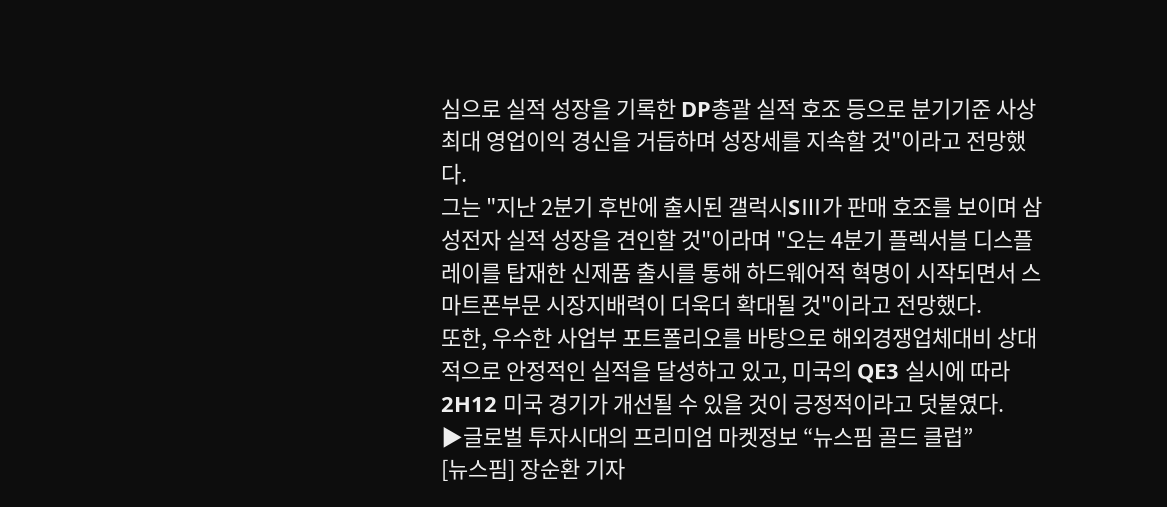심으로 실적 성장을 기록한 DP총괄 실적 호조 등으로 분기기준 사상최대 영업이익 경신을 거듭하며 성장세를 지속할 것"이라고 전망했다.
그는 "지난 2분기 후반에 출시된 갤럭시SⅢ가 판매 호조를 보이며 삼성전자 실적 성장을 견인할 것"이라며 "오는 4분기 플렉서블 디스플레이를 탑재한 신제품 출시를 통해 하드웨어적 혁명이 시작되면서 스마트폰부문 시장지배력이 더욱더 확대될 것"이라고 전망했다.
또한, 우수한 사업부 포트폴리오를 바탕으로 해외경쟁업체대비 상대적으로 안정적인 실적을 달성하고 있고, 미국의 QE3 실시에 따라 2H12 미국 경기가 개선될 수 있을 것이 긍정적이라고 덧붙였다.
▶글로벌 투자시대의 프리미엄 마켓정보 “뉴스핌 골드 클럽”
[뉴스핌] 장순환 기자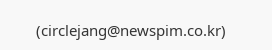(circlejang@newspim.co.kr)